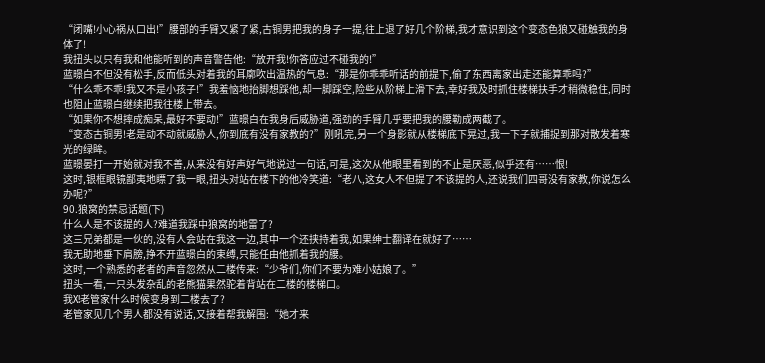“闭嘴!小心祸从口出!”腰部的手臂又紧了紧,古铜男把我的身子一提,往上退了好几个阶梯,我才意识到这个变态色狼又碰触我的身体了!
我扭头以只有我和他能听到的声音警告他:“放开我!你答应过不碰我的!”
蓝暻白不但没有松手,反而低头对着我的耳廓吹出温热的气息:“那是你乖乖听话的前提下,偷了东西离家出走还能算乖吗?”
“什么乖不乖!我又不是小孩子!”我羞恼地抬脚想踩他,却一脚踩空,险些从阶梯上滑下去,幸好我及时抓住楼梯扶手才稍微稳住,同时也阻止蓝暻白继续把我往楼上带去。
“如果你不想摔成痴呆,最好不要动!”蓝暻白在我身后威胁道,强劲的手臂几乎要把我的腰勒成两截了。
“变态古铜男!老是动不动就威胁人,你到底有没有家教的?”刚吼完,另一个身影就从楼梯底下晃过,我一下子就捕捉到那对散发着寒光的绿眸。
蓝暻晏打一开始就对我不善,从来没有好声好气地说过一句话,可是,这次从他眼里看到的不止是厌恶,似乎还有……恨!
这时,银框眼镜鄙夷地瞟了我一眼,扭头对站在楼下的他冷笑道:“老八,这女人不但提了不该提的人,还说我们四哥没有家教,你说怎么办呢?”
90.狼窝的禁忌话题(下)
什么人是不该提的人?难道我踩中狼窝的地雷了?
这三兄弟都是一伙的,没有人会站在我这一边,其中一个还挟持着我,如果绅士翻译在就好了……
我无助地垂下肩膀,挣不开蓝暻白的束缚,只能任由他抓着我的腰。
这时,一个熟悉的老者的声音忽然从二楼传来:“少爷们,你们不要为难小姑娘了。”
扭头一看,一只头发杂乱的老熊猫果然驼着背站在二楼的楼梯口。
我X!老管家什么时候变身到二楼去了?
老管家见几个男人都没有说话,又接着帮我解围:“她才来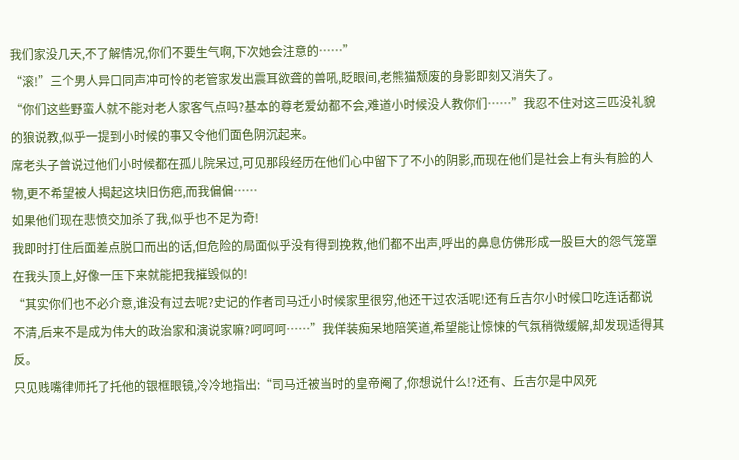我们家没几天,不了解情况,你们不要生气啊,下次她会注意的……”
“滚!”三个男人异口同声冲可怜的老管家发出震耳欲聋的兽吼,眨眼间,老熊猫颓废的身影即刻又消失了。
“你们这些野蛮人就不能对老人家客气点吗?基本的尊老爱幼都不会,难道小时候没人教你们……”我忍不住对这三匹没礼貌的狼说教,似乎一提到小时候的事又令他们面色阴沉起来。
席老头子曾说过他们小时候都在孤儿院呆过,可见那段经历在他们心中留下了不小的阴影,而现在他们是社会上有头有脸的人物,更不希望被人揭起这块旧伤疤,而我偏偏……
如果他们现在悲愤交加杀了我,似乎也不足为奇!
我即时打住后面差点脱口而出的话,但危险的局面似乎没有得到挽救,他们都不出声,呼出的鼻息仿佛形成一股巨大的怨气笼罩在我头顶上,好像一压下来就能把我摧毁似的!
“其实你们也不必介意,谁没有过去呢?史记的作者司马迁小时候家里很穷,他还干过农活呢!还有丘吉尔小时候口吃连话都说不清,后来不是成为伟大的政治家和演说家嘛?呵呵呵……”我佯装痴呆地陪笑道,希望能让惊悚的气氛稍微缓解,却发现适得其反。
只见贱嘴律师托了托他的银框眼镜,冷冷地指出:“司马迁被当时的皇帝阉了,你想说什么!?还有、丘吉尔是中风死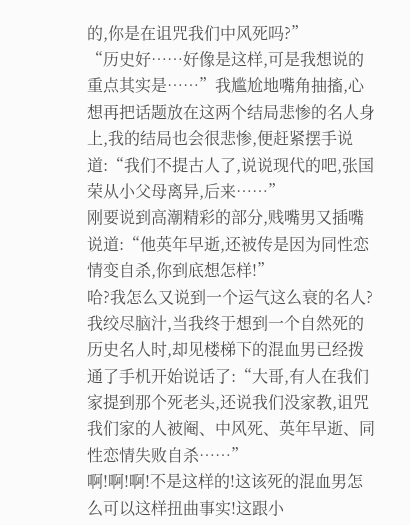的,你是在诅咒我们中风死吗?”
“历史好……好像是这样,可是我想说的重点其实是……”我尴尬地嘴角抽搐,心想再把话题放在这两个结局悲惨的名人身上,我的结局也会很悲惨,便赶紧摆手说道:“我们不提古人了,说说现代的吧,张国荣从小父母离异,后来……”
刚要说到高潮精彩的部分,贱嘴男又插嘴说道:“他英年早逝,还被传是因为同性恋情变自杀,你到底想怎样!”
哈?我怎么又说到一个运气这么衰的名人?
我绞尽脑汁,当我终于想到一个自然死的历史名人时,却见楼梯下的混血男已经拨通了手机开始说话了:“大哥,有人在我们家提到那个死老头,还说我们没家教,诅咒我们家的人被阉、中风死、英年早逝、同性恋情失败自杀……”
啊!啊!啊!不是这样的!这该死的混血男怎么可以这样扭曲事实!这跟小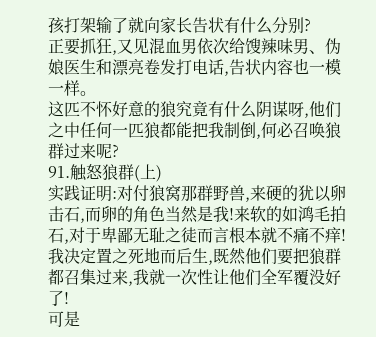孩打架输了就向家长告状有什么分别?
正要抓狂,又见混血男依次给馊辣味男、伪娘医生和漂亮卷发打电话,告状内容也一模一样。
这匹不怀好意的狼究竟有什么阴谋呀,他们之中任何一匹狼都能把我制倒,何必召唤狼群过来呢?
91.触怒狼群(上)
实践证明:对付狼窝那群野兽,来硬的犹以卵击石,而卵的角色当然是我!来软的如鸿毛拍石,对于卑鄙无耻之徒而言根本就不痛不痒!
我决定置之死地而后生,既然他们要把狼群都召集过来,我就一次性让他们全军覆没好了!
可是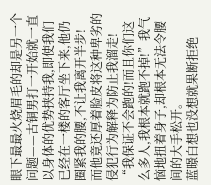眼下最最火烧眉毛的却是另一个问题——古铜男打一开始就一直以身体的优势挟持我,即使我们已经在一楼的客厅坐下来,他仍圈紧我的腰,不让我离开半步!
而他竟还厚着脸皮将这种卑劣的侵犯行为解释为防止我溜走!
“我保证不会跑的!而且你们这么多人,我根本就跑不掉!”我气恼地扭着身子,却根本无法令腰间的大手松开。
蓝暻白想也没想就果断拒绝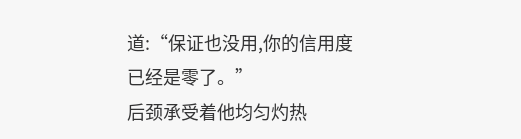道:“保证也没用,你的信用度已经是零了。”
后颈承受着他均匀灼热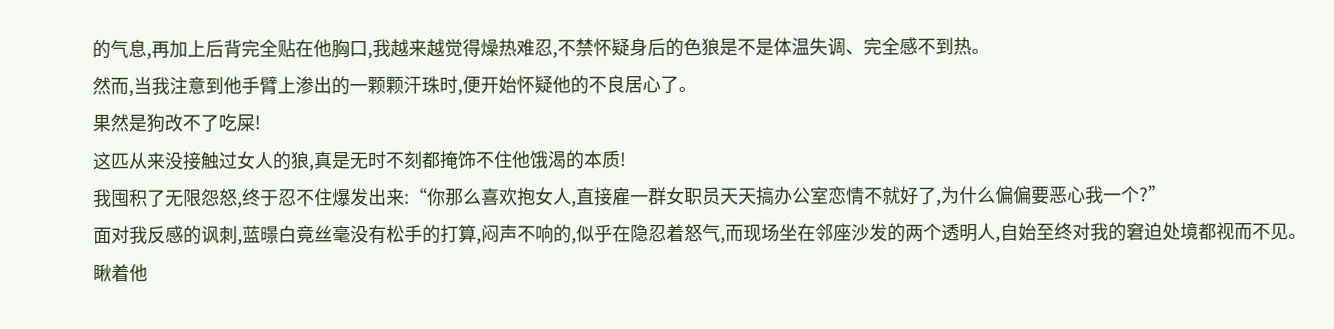的气息,再加上后背完全贴在他胸口,我越来越觉得燥热难忍,不禁怀疑身后的色狼是不是体温失调、完全感不到热。
然而,当我注意到他手臂上渗出的一颗颗汗珠时,便开始怀疑他的不良居心了。
果然是狗改不了吃屎!
这匹从来没接触过女人的狼,真是无时不刻都掩饰不住他饿渴的本质!
我囤积了无限怨怒,终于忍不住爆发出来:“你那么喜欢抱女人,直接雇一群女职员天天搞办公室恋情不就好了,为什么偏偏要恶心我一个?”
面对我反感的讽刺,蓝暻白竟丝毫没有松手的打算,闷声不响的,似乎在隐忍着怒气,而现场坐在邻座沙发的两个透明人,自始至终对我的窘迫处境都视而不见。
瞅着他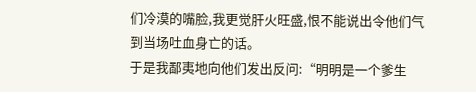们冷漠的嘴脸,我更觉肝火旺盛,恨不能说出令他们气到当场吐血身亡的话。
于是我鄙夷地向他们发出反问:“明明是一个爹生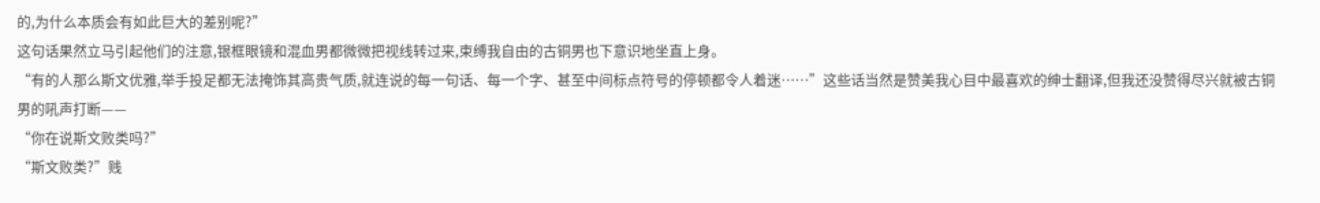的,为什么本质会有如此巨大的差别呢?”
这句话果然立马引起他们的注意,银框眼镜和混血男都微微把视线转过来,束缚我自由的古铜男也下意识地坐直上身。
“有的人那么斯文优雅,举手投足都无法掩饰其高贵气质,就连说的每一句话、每一个字、甚至中间标点符号的停顿都令人着迷……”这些话当然是赞美我心目中最喜欢的绅士翻译,但我还没赞得尽兴就被古铜男的吼声打断——
“你在说斯文败类吗?”
“斯文败类?”贱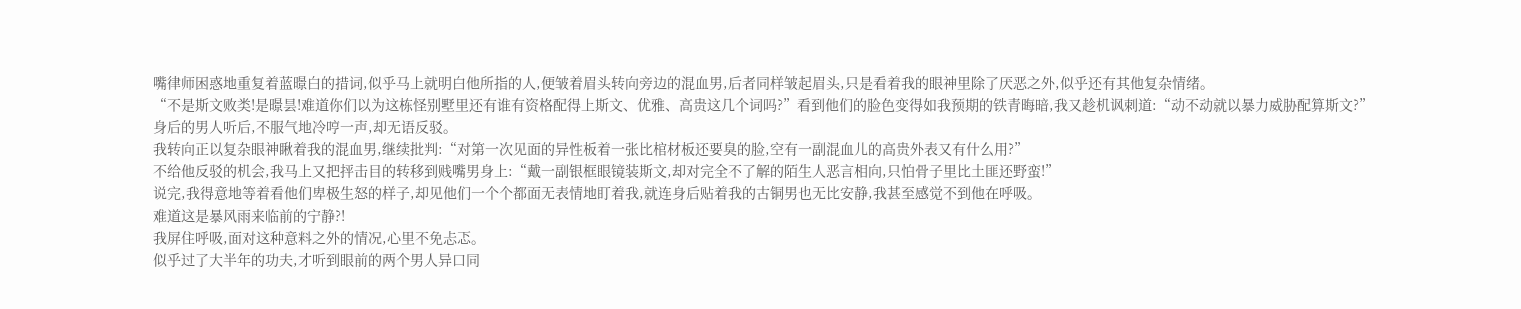嘴律师困惑地重复着蓝暻白的措词,似乎马上就明白他所指的人,便皱着眉头转向旁边的混血男,后者同样皱起眉头,只是看着我的眼神里除了厌恶之外,似乎还有其他复杂情绪。
“不是斯文败类!是暻昙!难道你们以为这栋怪别墅里还有谁有资格配得上斯文、优雅、高贵这几个词吗?”看到他们的脸色变得如我预期的铁青晦暗,我又趁机讽刺道:“动不动就以暴力威胁配算斯文?”
身后的男人听后,不服气地冷哼一声,却无语反驳。
我转向正以复杂眼神瞅着我的混血男,继续批判:“对第一次见面的异性板着一张比棺材板还要臭的脸,空有一副混血儿的高贵外表又有什么用?”
不给他反驳的机会,我马上又把抨击目的转移到贱嘴男身上:“戴一副银框眼镜装斯文,却对完全不了解的陌生人恶言相向,只怕骨子里比土匪还野蛮!”
说完,我得意地等着看他们卑极生怒的样子,却见他们一个个都面无表情地盯着我,就连身后贴着我的古铜男也无比安静,我甚至感觉不到他在呼吸。
难道这是暴风雨来临前的宁静?!
我屏住呼吸,面对这种意料之外的情况,心里不免忐忑。
似乎过了大半年的功夫,才听到眼前的两个男人异口同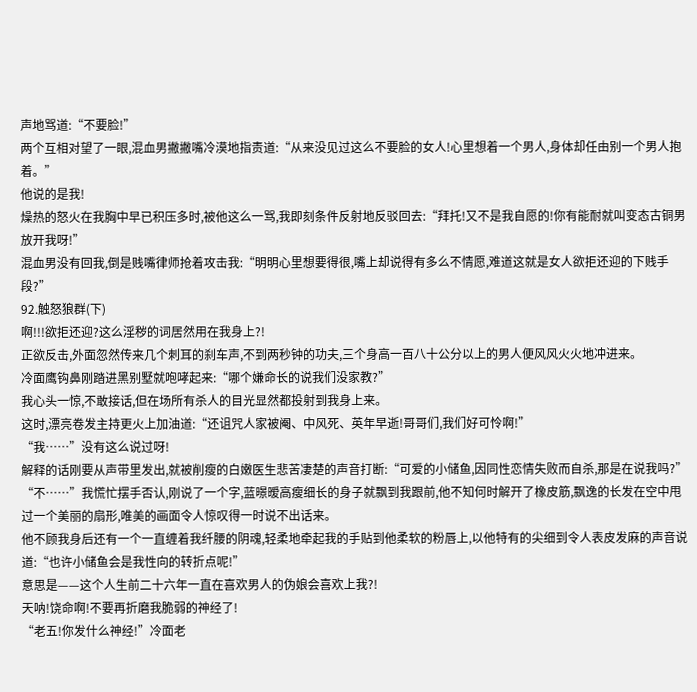声地骂道:“不要脸!”
两个互相对望了一眼,混血男撇撇嘴冷漠地指责道:“从来没见过这么不要脸的女人!心里想着一个男人,身体却任由别一个男人抱着。”
他说的是我!
燥热的怒火在我胸中早已积压多时,被他这么一骂,我即刻条件反射地反驳回去:“拜托!又不是我自愿的!你有能耐就叫变态古铜男放开我呀!”
混血男没有回我,倒是贱嘴律师抢着攻击我:“明明心里想要得很,嘴上却说得有多么不情愿,难道这就是女人欲拒还迎的下贱手段?”
92.触怒狼群(下)
啊!!!欲拒还迎?这么淫秽的词居然用在我身上?!
正欲反击,外面忽然传来几个刺耳的刹车声,不到两秒钟的功夫,三个身高一百八十公分以上的男人便风风火火地冲进来。
冷面鹰钩鼻刚踏进黑别墅就咆哮起来:“哪个嫌命长的说我们没家教?”
我心头一惊,不敢接话,但在场所有杀人的目光显然都投射到我身上来。
这时,漂亮卷发主持更火上加油道:“还诅咒人家被阉、中风死、英年早逝!哥哥们,我们好可怜啊!”
“我……”没有这么说过呀!
解释的话刚要从声带里发出,就被削瘦的白嫩医生悲苦凄楚的声音打断:“可爱的小储鱼,因同性恋情失败而自杀,那是在说我吗?”
“不……”我慌忙摆手否认,刚说了一个字,蓝暻暧高瘦细长的身子就飘到我跟前,他不知何时解开了橡皮筋,飘逸的长发在空中甩过一个美丽的扇形,唯美的画面令人惊叹得一时说不出话来。
他不顾我身后还有一个一直缠着我纤腰的阴魂,轻柔地牵起我的手贴到他柔软的粉唇上,以他特有的尖细到令人表皮发麻的声音说道:“也许小储鱼会是我性向的转折点呢!”
意思是——这个人生前二十六年一直在喜欢男人的伪娘会喜欢上我?!
天呐!饶命啊!不要再折磨我脆弱的神经了!
“老五!你发什么神经!”冷面老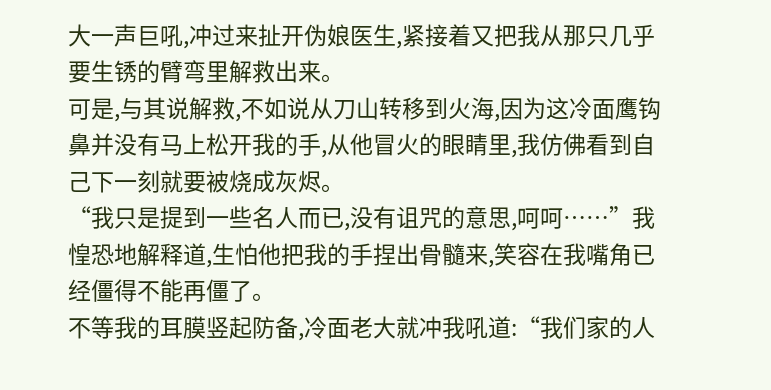大一声巨吼,冲过来扯开伪娘医生,紧接着又把我从那只几乎要生锈的臂弯里解救出来。
可是,与其说解救,不如说从刀山转移到火海,因为这冷面鹰钩鼻并没有马上松开我的手,从他冒火的眼睛里,我仿佛看到自己下一刻就要被烧成灰烬。
“我只是提到一些名人而已,没有诅咒的意思,呵呵……”我惶恐地解释道,生怕他把我的手捏出骨髓来,笑容在我嘴角已经僵得不能再僵了。
不等我的耳膜竖起防备,冷面老大就冲我吼道:“我们家的人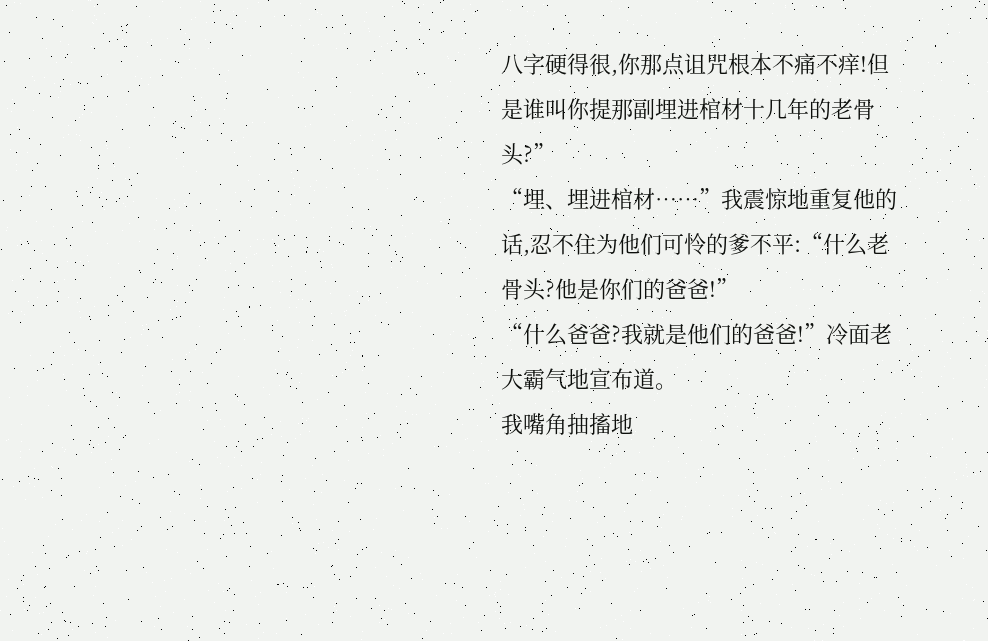八字硬得很,你那点诅咒根本不痛不痒!但是谁叫你提那副埋进棺材十几年的老骨头?”
“埋、埋进棺材……”我震惊地重复他的话,忍不住为他们可怜的爹不平:“什么老骨头?他是你们的爸爸!”
“什么爸爸?我就是他们的爸爸!”冷面老大霸气地宣布道。
我嘴角抽搐地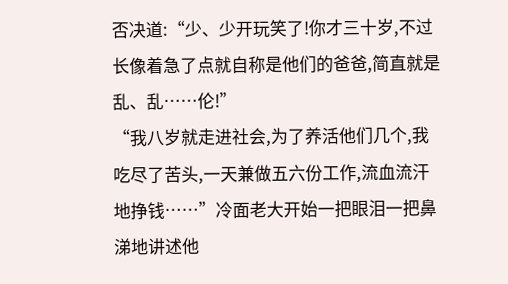否决道:“少、少开玩笑了!你才三十岁,不过长像着急了点就自称是他们的爸爸,简直就是乱、乱……伦!”
“我八岁就走进社会,为了养活他们几个,我吃尽了苦头,一天兼做五六份工作,流血流汗地挣钱……”冷面老大开始一把眼泪一把鼻涕地讲述他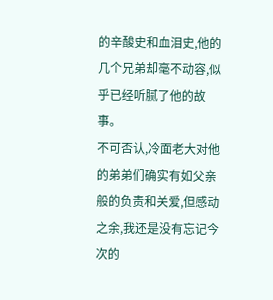的辛酸史和血泪史,他的几个兄弟却毫不动容,似乎已经听腻了他的故事。
不可否认,冷面老大对他的弟弟们确实有如父亲般的负责和关爱,但感动之余,我还是没有忘记今次的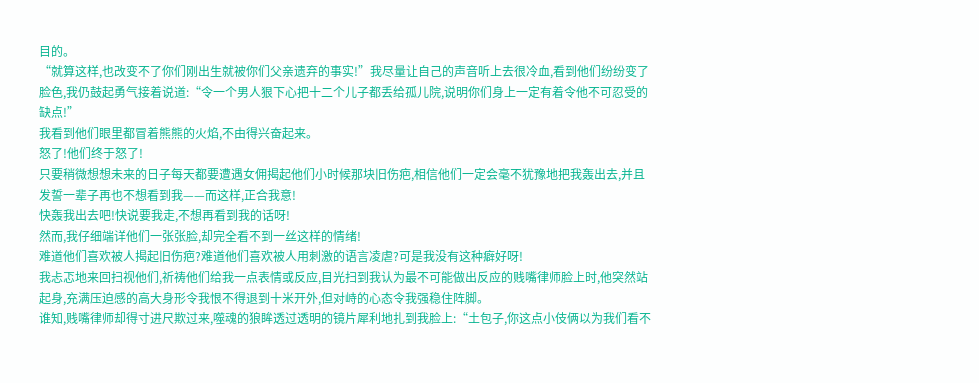目的。
“就算这样,也改变不了你们刚出生就被你们父亲遗弃的事实!”我尽量让自己的声音听上去很冷血,看到他们纷纷变了脸色,我仍鼓起勇气接着说道:“令一个男人狠下心把十二个儿子都丢给孤儿院,说明你们身上一定有着令他不可忍受的缺点!”
我看到他们眼里都冒着熊熊的火焰,不由得兴奋起来。
怒了!他们终于怒了!
只要稍微想想未来的日子每天都要遭遇女佣揭起他们小时候那块旧伤疤,相信他们一定会毫不犹豫地把我轰出去,并且发誓一辈子再也不想看到我——而这样,正合我意!
快轰我出去吧!快说要我走,不想再看到我的话呀!
然而,我仔细端详他们一张张脸,却完全看不到一丝这样的情绪!
难道他们喜欢被人揭起旧伤疤?难道他们喜欢被人用刺激的语言凌虐?可是我没有这种癖好呀!
我忐忑地来回扫视他们,祈祷他们给我一点表情或反应,目光扫到我认为最不可能做出反应的贱嘴律师脸上时,他突然站起身,充满压迫感的高大身形令我恨不得退到十米开外,但对峙的心态令我强稳住阵脚。
谁知,贱嘴律师却得寸进尺欺过来,噬魂的狼眸透过透明的镜片犀利地扎到我脸上:“土包子,你这点小伎俩以为我们看不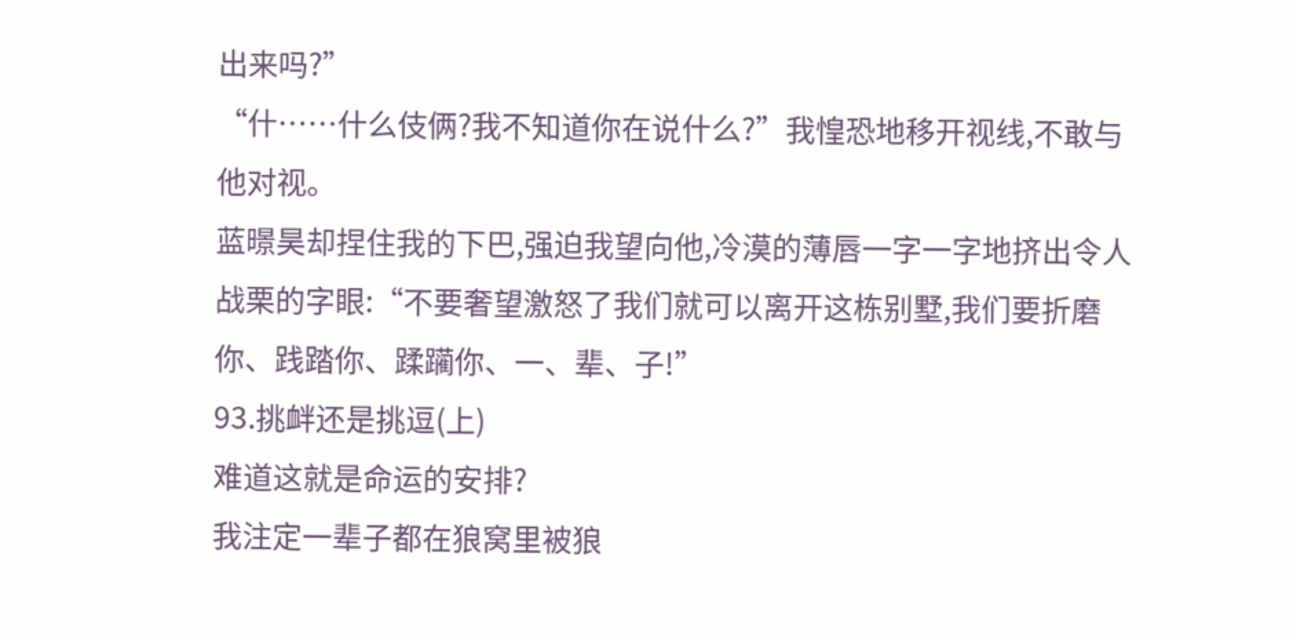出来吗?”
“什……什么伎俩?我不知道你在说什么?”我惶恐地移开视线,不敢与他对视。
蓝暻昊却捏住我的下巴,强迫我望向他,冷漠的薄唇一字一字地挤出令人战栗的字眼:“不要奢望激怒了我们就可以离开这栋别墅,我们要折磨你、践踏你、蹂躏你、一、辈、子!”
93.挑衅还是挑逗(上)
难道这就是命运的安排?
我注定一辈子都在狼窝里被狼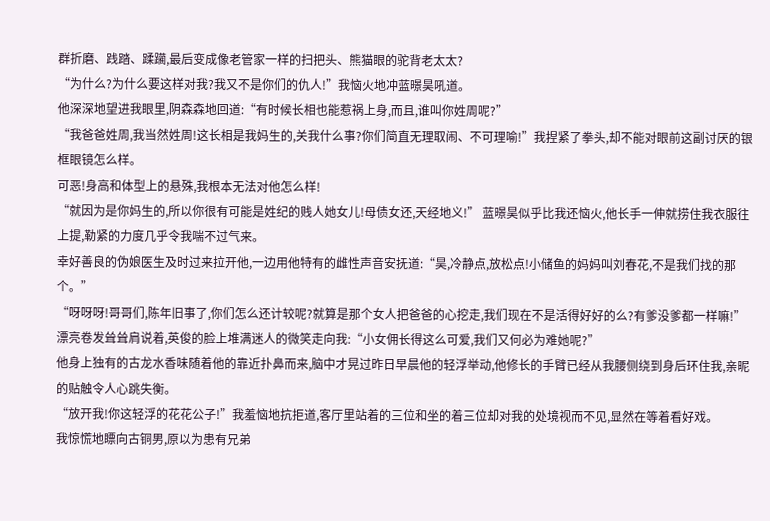群折磨、践踏、蹂躏,最后变成像老管家一样的扫把头、熊猫眼的驼背老太太?
“为什么?为什么要这样对我?我又不是你们的仇人!”我恼火地冲蓝暻昊吼道。
他深深地望进我眼里,阴森森地回道:“有时候长相也能惹祸上身,而且,谁叫你姓周呢?”
“我爸爸姓周,我当然姓周!这长相是我妈生的,关我什么事?你们简直无理取闹、不可理喻!”我捏紧了拳头,却不能对眼前这副讨厌的银框眼镜怎么样。
可恶!身高和体型上的悬殊,我根本无法对他怎么样!
“就因为是你妈生的,所以你很有可能是姓纪的贱人她女儿!母债女还,天经地义!” 蓝暻昊似乎比我还恼火,他长手一伸就捞住我衣服往上提,勒紧的力度几乎令我喘不过气来。
幸好善良的伪娘医生及时过来拉开他,一边用他特有的雌性声音安抚道:“昊,冷静点,放松点!小储鱼的妈妈叫刘春花,不是我们找的那个。”
“呀呀呀!哥哥们,陈年旧事了,你们怎么还计较呢?就算是那个女人把爸爸的心挖走,我们现在不是活得好好的么?有爹没爹都一样嘛!”漂亮卷发耸耸肩说着,英俊的脸上堆满迷人的微笑走向我:“小女佣长得这么可爱,我们又何必为难她呢?”
他身上独有的古龙水香味随着他的靠近扑鼻而来,脑中才晃过昨日早晨他的轻浮举动,他修长的手臂已经从我腰侧绕到身后环住我,亲昵的贴触令人心跳失衡。
“放开我!你这轻浮的花花公子!”我羞恼地抗拒道,客厅里站着的三位和坐的着三位却对我的处境视而不见,显然在等着看好戏。
我惊慌地瞟向古铜男,原以为患有兄弟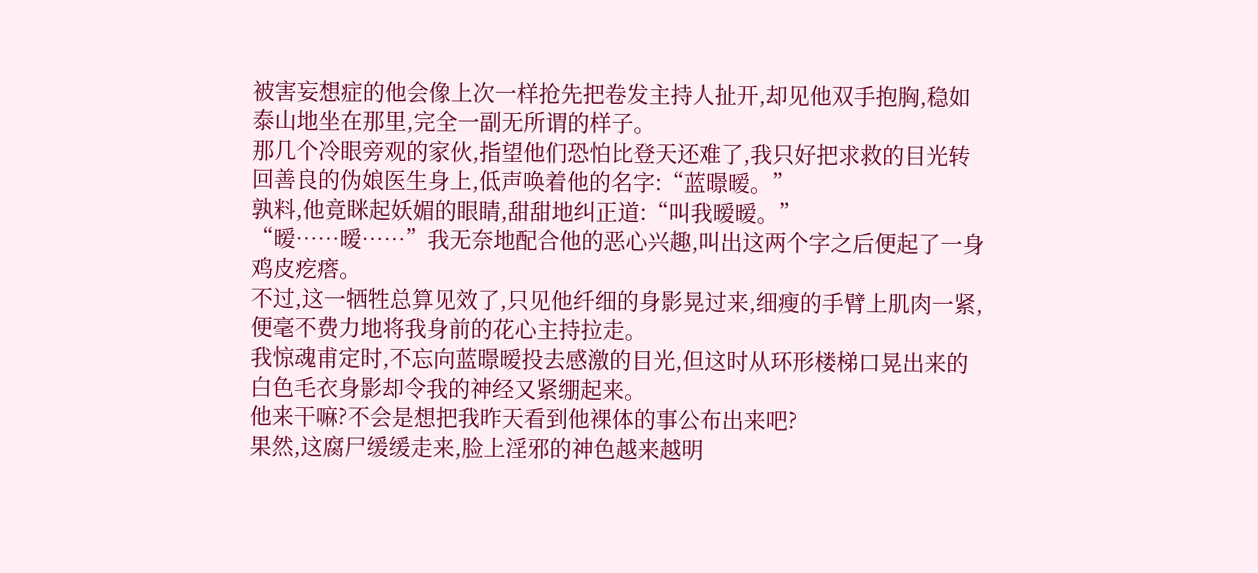被害妄想症的他会像上次一样抢先把卷发主持人扯开,却见他双手抱胸,稳如泰山地坐在那里,完全一副无所谓的样子。
那几个冷眼旁观的家伙,指望他们恐怕比登天还难了,我只好把求救的目光转回善良的伪娘医生身上,低声唤着他的名字:“蓝暻暧。”
孰料,他竟眯起妖媚的眼睛,甜甜地纠正道:“叫我暧暧。”
“暧……暧……”我无奈地配合他的恶心兴趣,叫出这两个字之后便起了一身鸡皮疙瘩。
不过,这一牺牲总算见效了,只见他纤细的身影晃过来,细瘦的手臂上肌肉一紧,便毫不费力地将我身前的花心主持拉走。
我惊魂甫定时,不忘向蓝暻暧投去感激的目光,但这时从环形楼梯口晃出来的白色毛衣身影却令我的神经又紧绷起来。
他来干嘛?不会是想把我昨天看到他裸体的事公布出来吧?
果然,这腐尸缓缓走来,脸上淫邪的神色越来越明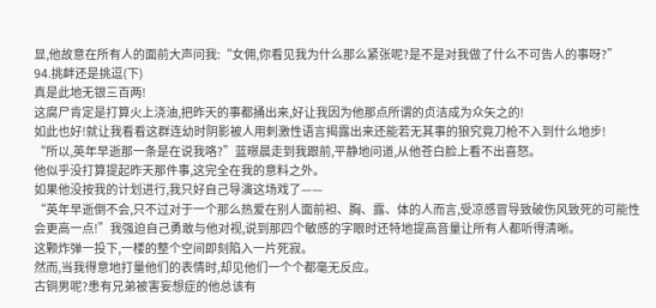显,他故意在所有人的面前大声问我:“女佣,你看见我为什么那么紧张呢?是不是对我做了什么不可告人的事呀?”
94.挑衅还是挑逗(下)
真是此地无银三百两!
这腐尸肯定是打算火上浇油,把昨天的事都捅出来,好让我因为他那点所谓的贞洁成为众矢之的!
如此也好!就让我看看这群连幼时阴影被人用刺激性语言揭露出来还能若无其事的狼究竟刀枪不入到什么地步!
“所以,英年早逝那一条是在说我咯?”蓝暻晨走到我跟前,平静地问道,从他苍白脸上看不出喜怒。
他似乎没打算提起昨天那件事,这完全在我的意料之外。
如果他没按我的计划进行,我只好自己导演这场戏了——
“英年早逝倒不会,只不过对于一个那么热爱在别人面前袒、胸、露、体的人而言,受凉感冒导致破伤风致死的可能性会更高一点!”我强迫自己勇敢与他对视,说到那四个敏感的字眼时还特地提高音量让所有人都听得清晰。
这颗炸弹一投下,一楼的整个空间即刻陷入一片死寂。
然而,当我得意地打量他们的表情时,却见他们一个个都毫无反应。
古铜男呢?患有兄弟被害妄想症的他总该有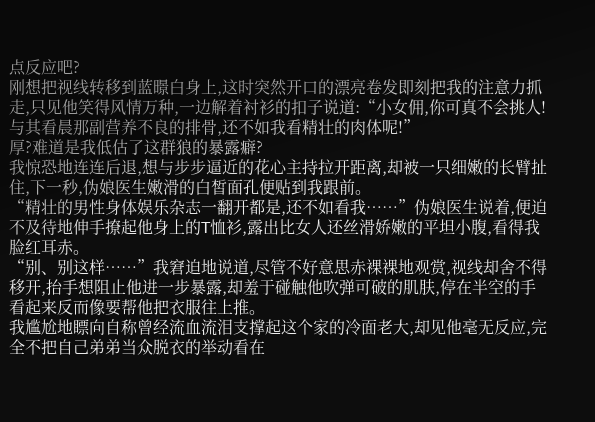点反应吧?
刚想把视线转移到蓝暻白身上,这时突然开口的漂亮卷发即刻把我的注意力抓走,只见他笑得风情万种,一边解着衬衫的扣子说道:“小女佣,你可真不会挑人!与其看晨那副营养不良的排骨,还不如我看精壮的肉体呢!”
厚?难道是我低估了这群狼的暴露癖?
我惊恐地连连后退,想与步步逼近的花心主持拉开距离,却被一只细嫩的长臂扯住,下一秒,伪娘医生嫩滑的白皙面孔便贴到我跟前。
“精壮的男性身体娱乐杂志一翻开都是,还不如看我……”伪娘医生说着,便迫不及待地伸手撩起他身上的T恤衫,露出比女人还丝滑娇嫩的平坦小腹,看得我脸红耳赤。
“别、别这样……”我窘迫地说道,尽管不好意思赤裸裸地观赏,视线却舍不得移开,抬手想阻止他进一步暴露,却羞于碰触他吹弹可破的肌肤,停在半空的手看起来反而像要帮他把衣服往上推。
我尴尬地瞟向自称曾经流血流泪支撑起这个家的冷面老大,却见他毫无反应,完全不把自己弟弟当众脱衣的举动看在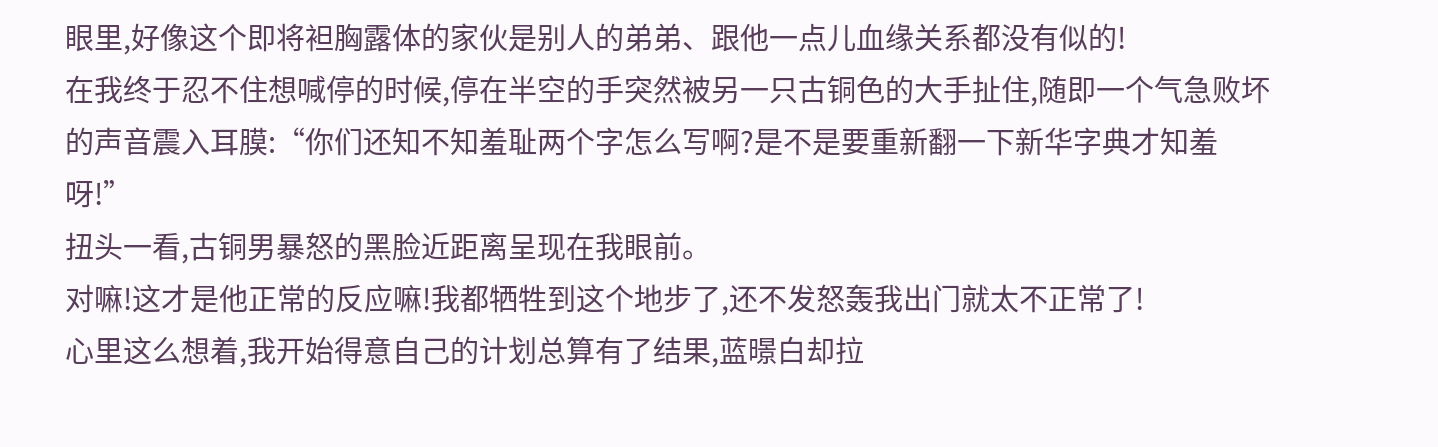眼里,好像这个即将袒胸露体的家伙是别人的弟弟、跟他一点儿血缘关系都没有似的!
在我终于忍不住想喊停的时候,停在半空的手突然被另一只古铜色的大手扯住,随即一个气急败坏的声音震入耳膜:“你们还知不知羞耻两个字怎么写啊?是不是要重新翻一下新华字典才知羞呀!”
扭头一看,古铜男暴怒的黑脸近距离呈现在我眼前。
对嘛!这才是他正常的反应嘛!我都牺牲到这个地步了,还不发怒轰我出门就太不正常了!
心里这么想着,我开始得意自己的计划总算有了结果,蓝暻白却拉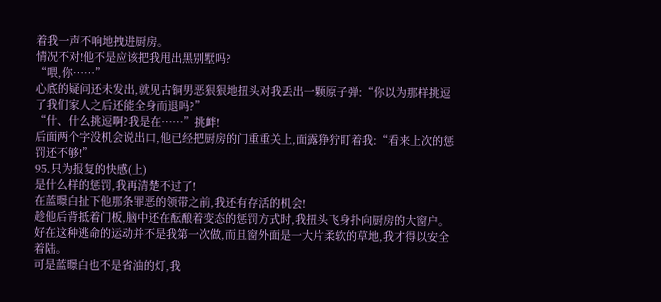着我一声不响地拽进厨房。
情况不对!他不是应该把我甩出黑别墅吗?
“喂,你……”
心底的疑问还未发出,就见古铜男恶狠狠地扭头对我丢出一颗原子弹:“你以为那样挑逗了我们家人之后还能全身而退吗?”
“什、什么挑逗啊?我是在……”挑衅!
后面两个字没机会说出口,他已经把厨房的门重重关上,面露狰狞盯着我:“看来上次的惩罚还不够!”
95.只为报复的快感(上)
是什么样的惩罚,我再清楚不过了!
在蓝暻白扯下他那条罪恶的领带之前,我还有存活的机会!
趁他后背抵着门板,脑中还在酝酿着变态的惩罚方式时,我扭头飞身扑向厨房的大窗户。
好在这种逃命的运动并不是我第一次做,而且窗外面是一大片柔软的草地,我才得以安全着陆。
可是蓝暻白也不是省油的灯,我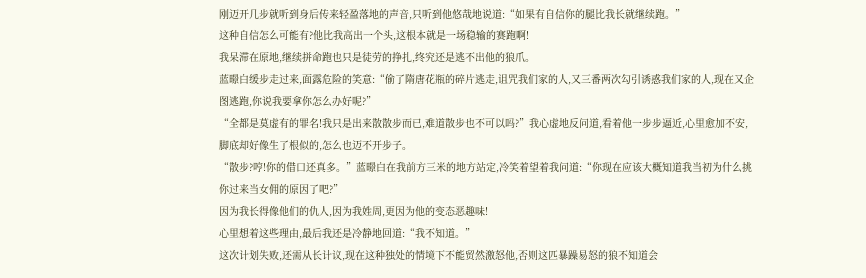刚迈开几步就听到身后传来轻盈落地的声音,只听到他悠哉地说道:“如果有自信你的腿比我长就继续跑。”
这种自信怎么可能有?他比我高出一个头,这根本就是一场稳输的赛跑啊!
我呆滞在原地,继续拼命跑也只是徒劳的挣扎,终究还是逃不出他的狼爪。
蓝暻白缓步走过来,面露危险的笑意:“偷了隋唐花瓶的碎片逃走,诅咒我们家的人,又三番两次勾引诱惑我们家的人,现在又企图逃跑,你说我要拿你怎么办好呢?”
“全都是莫虚有的罪名!我只是出来散散步而已,难道散步也不可以吗?”我心虚地反问道,看着他一步步逼近,心里愈加不安,脚底却好像生了根似的,怎么也迈不开步子。
“散步?哼!你的借口还真多。”蓝暻白在我前方三米的地方站定,冷笑着望着我问道:“你现在应该大概知道我当初为什么挑你过来当女佣的原因了吧?”
因为我长得像他们的仇人,因为我姓周,更因为他的变态恶趣味!
心里想着这些理由,最后我还是冷静地回道:“我不知道。”
这次计划失败,还需从长计议,现在这种独处的情境下不能贸然激怒他,否则这匹暴躁易怒的狼不知道会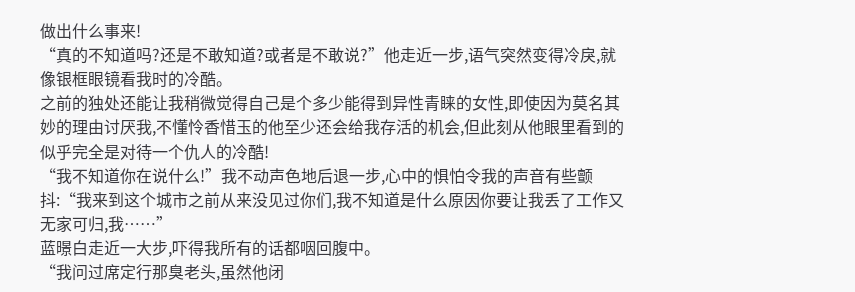做出什么事来!
“真的不知道吗?还是不敢知道?或者是不敢说?”他走近一步,语气突然变得冷戾,就像银框眼镜看我时的冷酷。
之前的独处还能让我稍微觉得自己是个多少能得到异性青睐的女性,即使因为莫名其妙的理由讨厌我,不懂怜香惜玉的他至少还会给我存活的机会,但此刻从他眼里看到的似乎完全是对待一个仇人的冷酷!
“我不知道你在说什么!”我不动声色地后退一步,心中的惧怕令我的声音有些颤抖:“我来到这个城市之前从来没见过你们,我不知道是什么原因你要让我丢了工作又无家可归,我……”
蓝暻白走近一大步,吓得我所有的话都咽回腹中。
“我问过席定行那臭老头,虽然他闭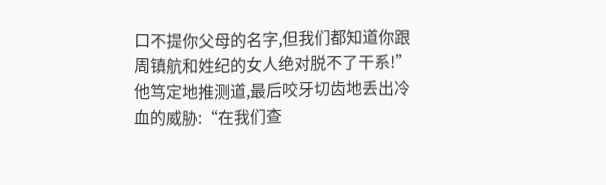口不提你父母的名字,但我们都知道你跟周镇航和姓纪的女人绝对脱不了干系!”他笃定地推测道,最后咬牙切齿地丢出冷血的威胁:“在我们查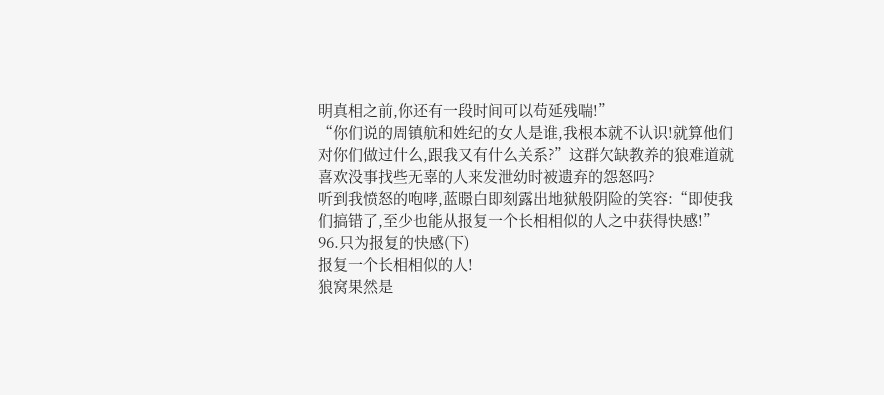明真相之前,你还有一段时间可以苟延残喘!”
“你们说的周镇航和姓纪的女人是谁,我根本就不认识!就算他们对你们做过什么,跟我又有什么关系?”这群欠缺教养的狼难道就喜欢没事找些无辜的人来发泄幼时被遗弃的怨怒吗?
听到我愤怒的咆哮,蓝暻白即刻露出地狱般阴险的笑容:“即使我们搞错了,至少也能从报复一个长相相似的人之中获得快感!”
96.只为报复的快感(下)
报复一个长相相似的人!
狼窝果然是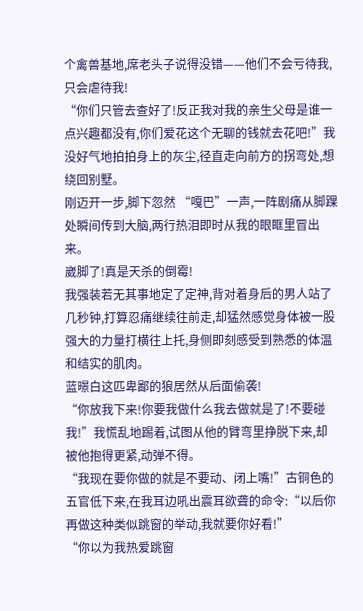个禽兽基地,席老头子说得没错——他们不会亏待我,只会虐待我!
“你们只管去查好了!反正我对我的亲生父母是谁一点兴趣都没有,你们爱花这个无聊的钱就去花吧!”我没好气地拍拍身上的灰尘,径直走向前方的拐弯处,想绕回别墅。
刚迈开一步,脚下忽然 “嘎巴”一声,一阵剧痛从脚踝处瞬间传到大脑,两行热泪即时从我的眼眶里冒出来。
崴脚了!真是天杀的倒霉!
我强装若无其事地定了定神,背对着身后的男人站了几秒钟,打算忍痛继续往前走,却猛然感觉身体被一股强大的力量打横往上托,身侧即刻感受到熟悉的体温和结实的肌肉。
蓝暻白这匹卑鄙的狼居然从后面偷袭!
“你放我下来!你要我做什么我去做就是了!不要碰我!”我慌乱地踢着,试图从他的臂弯里挣脱下来,却被他抱得更紧,动弹不得。
“我现在要你做的就是不要动、闭上嘴!”古铜色的五官低下来,在我耳边吼出震耳欲聋的命令:“以后你再做这种类似跳窗的举动,我就要你好看!”
“你以为我热爱跳窗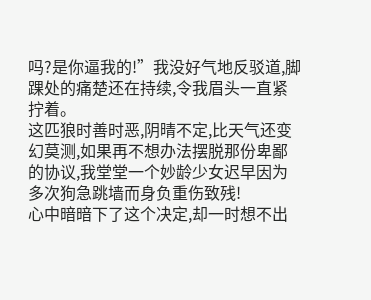吗?是你逼我的!”我没好气地反驳道,脚踝处的痛楚还在持续,令我眉头一直紧拧着。
这匹狼时善时恶,阴晴不定,比天气还变幻莫测,如果再不想办法摆脱那份卑鄙的协议,我堂堂一个妙龄少女迟早因为多次狗急跳墙而身负重伤致残!
心中暗暗下了这个决定,却一时想不出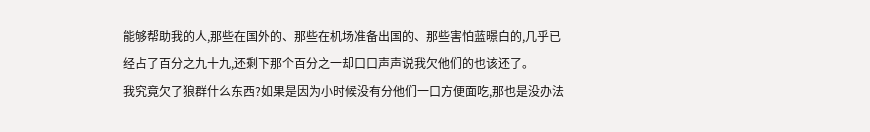能够帮助我的人,那些在国外的、那些在机场准备出国的、那些害怕蓝暻白的,几乎已经占了百分之九十九,还剩下那个百分之一却口口声声说我欠他们的也该还了。
我究竟欠了狼群什么东西?如果是因为小时候没有分他们一口方便面吃,那也是没办法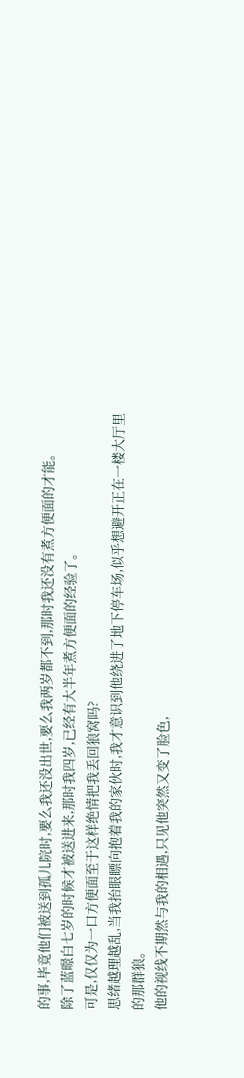的事,毕竟他们被送到孤儿院时,要么我还没出世,要么我两岁都不到,那时我还没有煮方便面的才能。
除了蓝暻白七岁的时候才被送进来,那时我四岁,已经有大半年煮方便面的经验了。
可是,仅仅为一口方便面至于这样绝情把我丢回狼窝吗?
思绪越理越乱,当我抬眼瞟向抱着我的家伙时,我才意识到他绕进了地下停车场,似乎想避开正在一楼大厅里的那群狼。
他的视线不期然与我的相遇,只见他突然又变了脸色,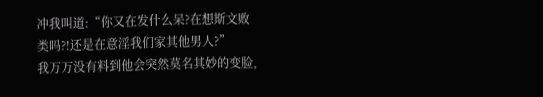冲我叫道:“你又在发什么呆?在想斯文败类吗?!还是在意淫我们家其他男人?”
我万万没有料到他会突然莫名其妙的变脸,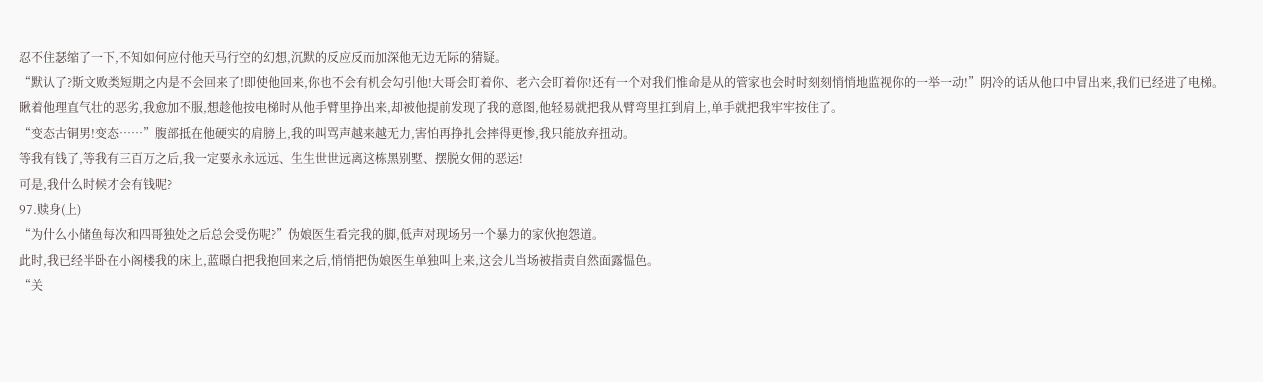忍不住瑟缩了一下,不知如何应付他天马行空的幻想,沉默的反应反而加深他无边无际的猜疑。
“默认了?斯文败类短期之内是不会回来了!即使他回来,你也不会有机会勾引他!大哥会盯着你、老六会盯着你!还有一个对我们惟命是从的管家也会时时刻刻悄悄地监视你的一举一动!”阴冷的话从他口中冒出来,我们已经进了电梯。
瞅着他理直气壮的恶劣,我愈加不服,想趁他按电梯时从他手臂里挣出来,却被他提前发现了我的意图,他轻易就把我从臂弯里扛到肩上,单手就把我牢牢按住了。
“变态古铜男!变态……”腹部抵在他硬实的肩膀上,我的叫骂声越来越无力,害怕再挣扎会摔得更惨,我只能放弃扭动。
等我有钱了,等我有三百万之后,我一定要永永远远、生生世世远离这栋黑别墅、摆脱女佣的恶运!
可是,我什么时候才会有钱呢?
97.赎身(上)
“为什么小储鱼每次和四哥独处之后总会受伤呢?”伪娘医生看完我的脚,低声对现场另一个暴力的家伙抱怨道。
此时,我已经半卧在小阁楼我的床上,蓝暻白把我抱回来之后,悄悄把伪娘医生单独叫上来,这会儿当场被指责自然面露愠色。
“关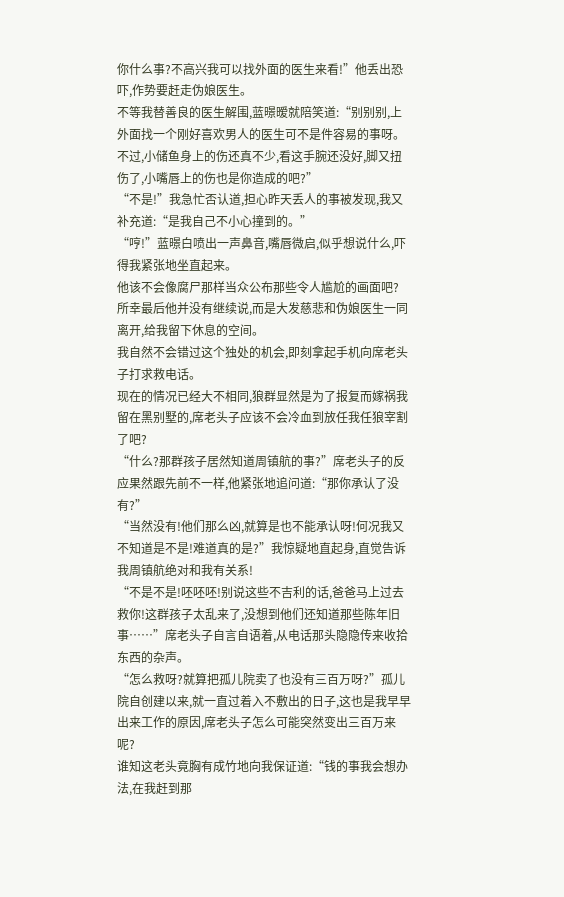你什么事?不高兴我可以找外面的医生来看!”他丢出恐吓,作势要赶走伪娘医生。
不等我替善良的医生解围,蓝暻暧就陪笑道:“别别别,上外面找一个刚好喜欢男人的医生可不是件容易的事呀。不过,小储鱼身上的伤还真不少,看这手腕还没好,脚又扭伤了,小嘴唇上的伤也是你造成的吧?”
“不是!”我急忙否认道,担心昨天丢人的事被发现,我又补充道:“是我自己不小心撞到的。”
“哼!”蓝暻白喷出一声鼻音,嘴唇微启,似乎想说什么,吓得我紧张地坐直起来。
他该不会像腐尸那样当众公布那些令人尴尬的画面吧?
所幸最后他并没有继续说,而是大发慈悲和伪娘医生一同离开,给我留下休息的空间。
我自然不会错过这个独处的机会,即刻拿起手机向席老头子打求救电话。
现在的情况已经大不相同,狼群显然是为了报复而嫁祸我留在黑别墅的,席老头子应该不会冷血到放任我任狼宰割了吧?
“什么?那群孩子居然知道周镇航的事?”席老头子的反应果然跟先前不一样,他紧张地追问道:“那你承认了没有?”
“当然没有!他们那么凶,就算是也不能承认呀!何况我又不知道是不是!难道真的是?”我惊疑地直起身,直觉告诉我周镇航绝对和我有关系!
“不是不是!呸呸呸!别说这些不吉利的话,爸爸马上过去救你!这群孩子太乱来了,没想到他们还知道那些陈年旧事……”席老头子自言自语着,从电话那头隐隐传来收拾东西的杂声。
“怎么救呀?就算把孤儿院卖了也没有三百万呀?”孤儿院自创建以来,就一直过着入不敷出的日子,这也是我早早出来工作的原因,席老头子怎么可能突然变出三百万来呢?
谁知这老头竟胸有成竹地向我保证道:“钱的事我会想办法,在我赶到那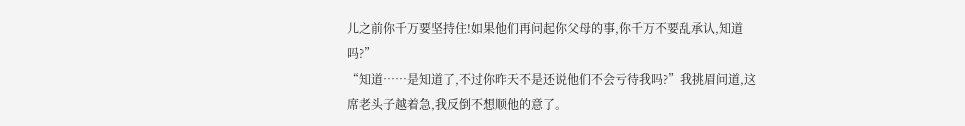儿之前你千万要坚持住!如果他们再问起你父母的事,你千万不要乱承认,知道吗?”
“知道……是知道了,不过你昨天不是还说他们不会亏待我吗?”我挑眉问道,这席老头子越着急,我反倒不想顺他的意了。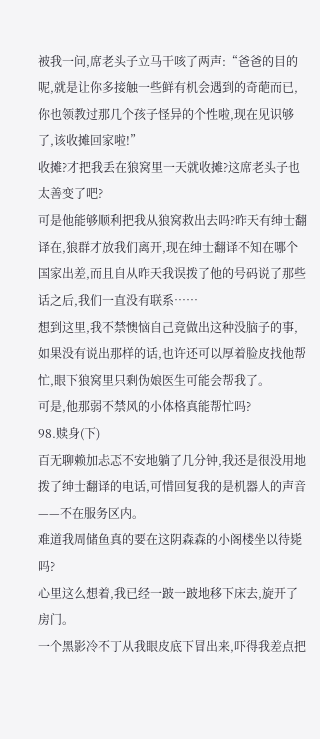被我一问,席老头子立马干咳了两声:“爸爸的目的呢,就是让你多接触一些鲜有机会遇到的奇葩而已,你也领教过那几个孩子怪异的个性啦,现在见识够了,该收摊回家啦!”
收摊?才把我丢在狼窝里一天就收摊?这席老头子也太善变了吧?
可是他能够顺利把我从狼窝救出去吗?昨天有绅士翻译在,狼群才放我们离开,现在绅士翻译不知在哪个国家出差,而且自从昨天我误拨了他的号码说了那些话之后,我们一直没有联系……
想到这里,我不禁懊恼自己竟做出这种没脑子的事,如果没有说出那样的话,也许还可以厚着脸皮找他帮忙,眼下狼窝里只剩伪娘医生可能会帮我了。
可是,他那弱不禁风的小体格真能帮忙吗?
98.赎身(下)
百无聊赖加忐忑不安地躺了几分钟,我还是很没用地拨了绅士翻译的电话,可惜回复我的是机器人的声音——不在服务区内。
难道我周储鱼真的要在这阴森森的小阁楼坐以待毙吗?
心里这么想着,我已经一跛一跛地移下床去,旋开了房门。
一个黑影冷不丁从我眼皮底下冒出来,吓得我差点把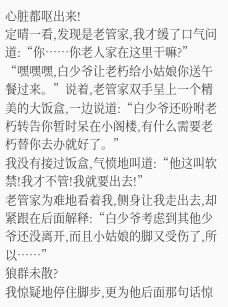心脏都呕出来!
定晴一看,发现是老管家,我才缓了口气问道:“你……你老人家在这里干嘛?”
“嘿嘿嘿,白少爷让老朽给小姑娘你送午餐过来。”说着,老管家双手呈上一个精美的大饭盒,一边说道:“白少爷还吩咐老朽转告你暂时呆在小阁楼,有什么需要老朽替你去办就好了。”
我没有接过饭盒,气愤地叫道:“他这叫软禁!我才不管!我就要出去!”
老管家为难地看着我,侧身让我走出去,却紧跟在后面解释:“白少爷考虑到其他少爷还没离开,而且小姑娘的脚又受伤了,所以……”
狼群未散?
我惊疑地停住脚步,更为他后面那句话惊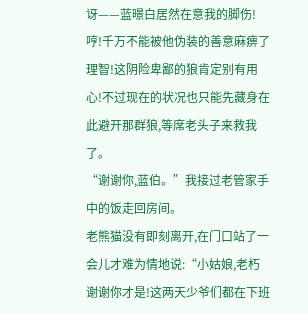讶——蓝暻白居然在意我的脚伤!
哼!千万不能被他伪装的善意麻痹了理智!这阴险卑鄙的狼肯定别有用心!不过现在的状况也只能先藏身在此避开那群狼,等席老头子来救我了。
“谢谢你,蓝伯。”我接过老管家手中的饭走回房间。
老熊猫没有即刻离开,在门口站了一会儿才难为情地说:“小姑娘,老朽谢谢你才是!这两天少爷们都在下班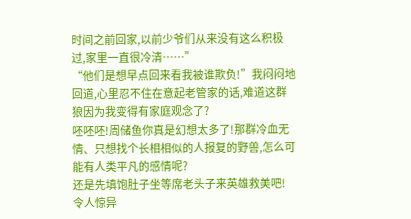时间之前回家,以前少爷们从来没有这么积极过,家里一直很冷清……”
“他们是想早点回来看我被谁欺负!”我闷闷地回道,心里忍不住在意起老管家的话,难道这群狼因为我变得有家庭观念了?
呸呸呸!周储鱼你真是幻想太多了!那群冷血无情、只想找个长相相似的人报复的野兽,怎么可能有人类平凡的感情呢?
还是先填饱肚子坐等席老头子来英雄救美吧!
令人惊异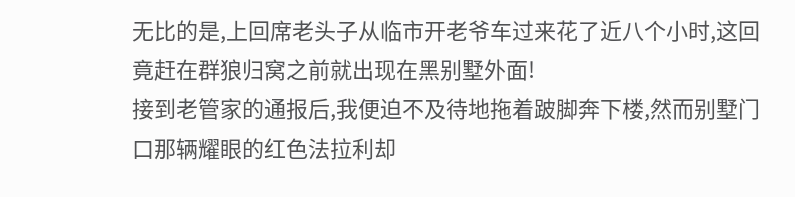无比的是,上回席老头子从临市开老爷车过来花了近八个小时,这回竟赶在群狼归窝之前就出现在黑别墅外面!
接到老管家的通报后,我便迫不及待地拖着跛脚奔下楼,然而别墅门口那辆耀眼的红色法拉利却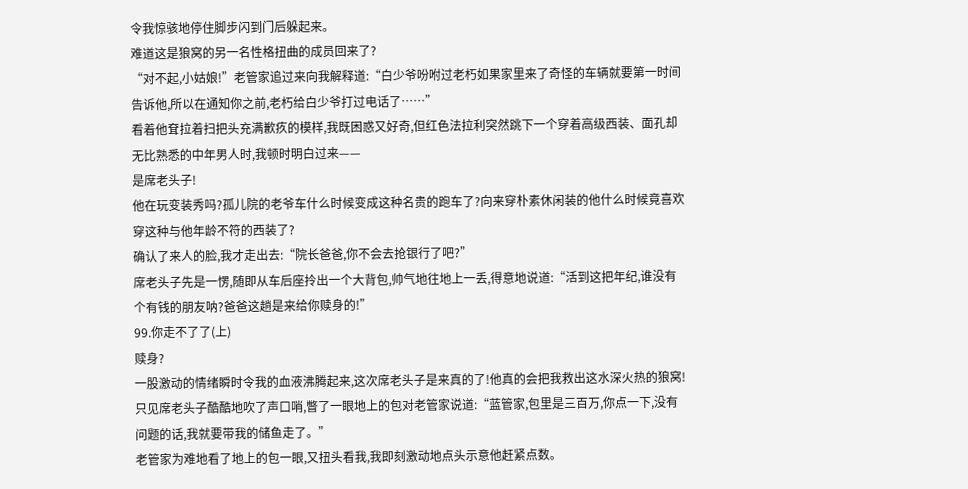令我惊骇地停住脚步闪到门后躲起来。
难道这是狼窝的另一名性格扭曲的成员回来了?
“对不起,小姑娘!”老管家追过来向我解释道:“白少爷吩咐过老朽如果家里来了奇怪的车辆就要第一时间告诉他,所以在通知你之前,老朽给白少爷打过电话了……”
看着他耷拉着扫把头充满歉疚的模样,我既困惑又好奇,但红色法拉利突然跳下一个穿着高级西装、面孔却无比熟悉的中年男人时,我顿时明白过来——
是席老头子!
他在玩变装秀吗?孤儿院的老爷车什么时候变成这种名贵的跑车了?向来穿朴素休闲装的他什么时候竟喜欢穿这种与他年龄不符的西装了?
确认了来人的脸,我才走出去:“院长爸爸,你不会去抢银行了吧?”
席老头子先是一愣,随即从车后座拎出一个大背包,帅气地往地上一丢,得意地说道:“活到这把年纪,谁没有个有钱的朋友呐?爸爸这趟是来给你赎身的!”
99.你走不了了(上)
赎身?
一股激动的情绪瞬时令我的血液沸腾起来,这次席老头子是来真的了!他真的会把我救出这水深火热的狼窝!
只见席老头子酷酷地吹了声口哨,瞥了一眼地上的包对老管家说道:“蓝管家,包里是三百万,你点一下,没有问题的话,我就要带我的储鱼走了。”
老管家为难地看了地上的包一眼,又扭头看我,我即刻激动地点头示意他赶紧点数。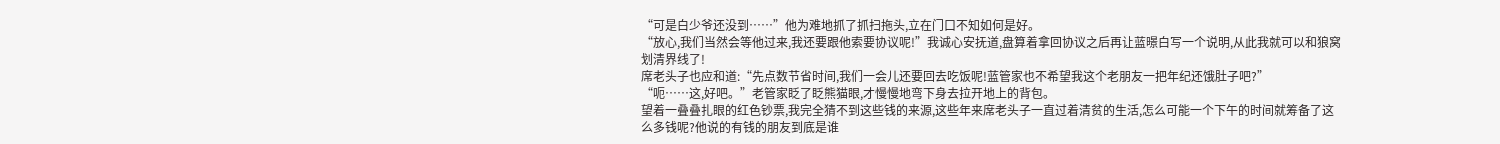“可是白少爷还没到……”他为难地抓了抓扫拖头,立在门口不知如何是好。
“放心,我们当然会等他过来,我还要跟他索要协议呢!”我诚心安抚道,盘算着拿回协议之后再让蓝暻白写一个说明,从此我就可以和狼窝划清界线了!
席老头子也应和道:“先点数节省时间,我们一会儿还要回去吃饭呢!蓝管家也不希望我这个老朋友一把年纪还饿肚子吧?”
“呃……这,好吧。”老管家眨了眨熊猫眼,才慢慢地弯下身去拉开地上的背包。
望着一叠叠扎眼的红色钞票,我完全猜不到这些钱的来源,这些年来席老头子一直过着清贫的生活,怎么可能一个下午的时间就筹备了这么多钱呢?他说的有钱的朋友到底是谁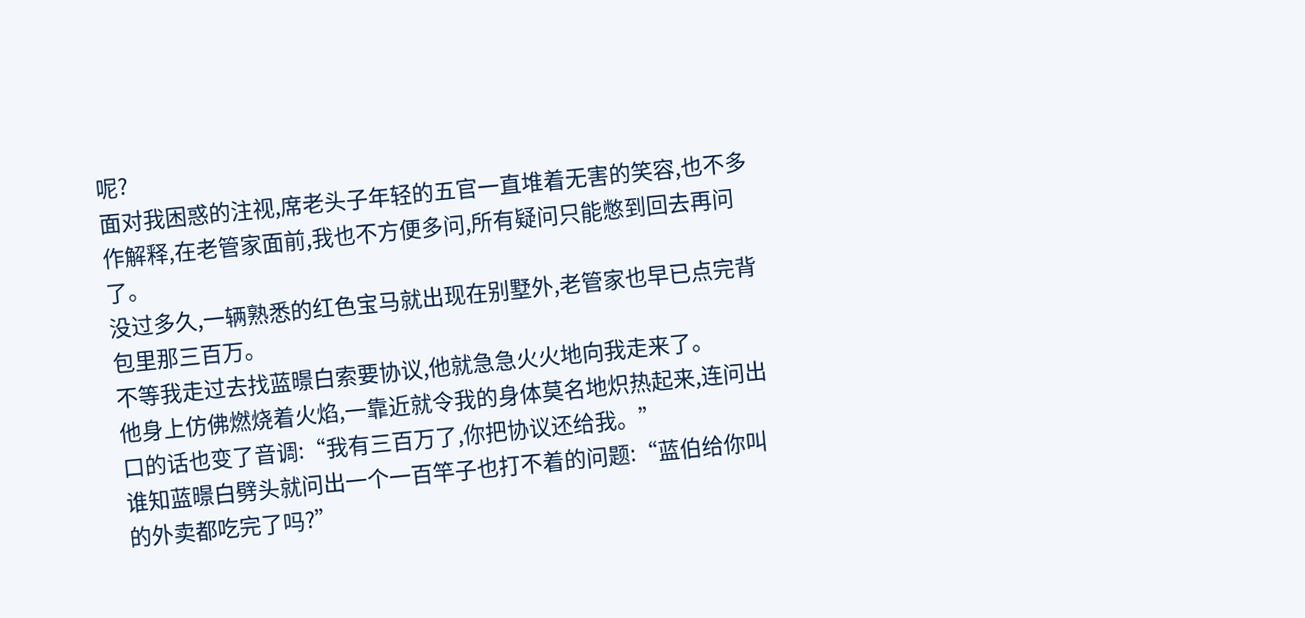呢?
面对我困惑的注视,席老头子年轻的五官一直堆着无害的笑容,也不多作解释,在老管家面前,我也不方便多问,所有疑问只能憋到回去再问了。
没过多久,一辆熟悉的红色宝马就出现在别墅外,老管家也早已点完背包里那三百万。
不等我走过去找蓝暻白索要协议,他就急急火火地向我走来了。
他身上仿佛燃烧着火焰,一靠近就令我的身体莫名地炽热起来,连问出口的话也变了音调:“我有三百万了,你把协议还给我。”
谁知蓝暻白劈头就问出一个一百竿子也打不着的问题:“蓝伯给你叫的外卖都吃完了吗?”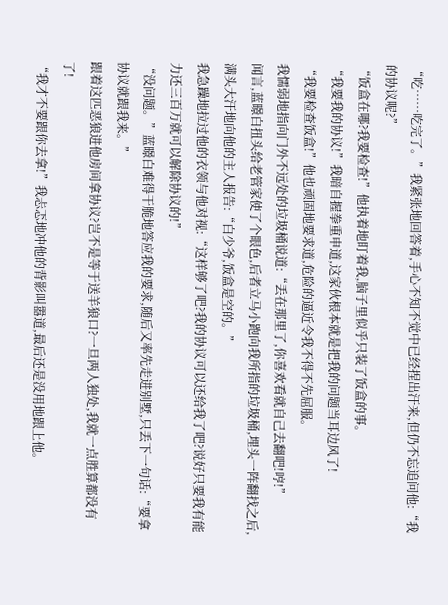“吃……吃完了。”我紧张地回答着,手心不知不觉中已经捏出汗来,但仍不忘追问他:“我的协议呢?”
“饭盒在哪?我要检查!”他执着地盯着我,脑子里似乎只装了饭盒的事。
“我要我的协议!”我暗自握拳重申道,这家伙根本就是把我的问题当耳边风了!
“我要检查饭盒!”他也顽固地要求道,危险的逼近令我不得不先屈服。
我懦弱地指向门外不远处的垃圾桶说道:“丢在那里了,你喜欢看就自己去翻吧!哼!”
闻言,蓝暻白扭头给老管家使了个眼色,后者立马小跑向我所指的垃圾桶,埋头一阵翻找之后,满头大汗地向他的主人报告:“白少爷,饭盒是空的。”
我急躁地拉过他的衣领与他对视:“这样够了吧?我的协议可以还给我了吧?说好只要我有能力还三百万就可以解除协议的!”
“没问题。”蓝暻白难得干脆地答应我的要求,随后又率先走进别墅,只丢下一句话:“要拿协议就跟我来。”
跟着这匹恶狼进他房间拿协议?岂不是等于送羊狼口?一旦两人独处,我就一点胜算都没有了!
“我才不要跟你去拿!”我忐忑地冲他的背影叫嚣道,最后还是没用地跟上他。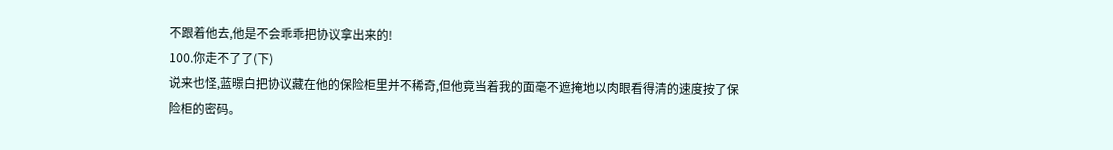不跟着他去,他是不会乖乖把协议拿出来的!
100.你走不了了(下)
说来也怪,蓝暻白把协议藏在他的保险柜里并不稀奇,但他竟当着我的面毫不遮掩地以肉眼看得清的速度按了保险柜的密码。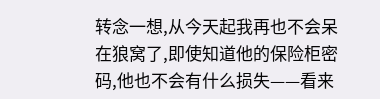转念一想,从今天起我再也不会呆在狼窝了,即使知道他的保险柜密码,他也不会有什么损失——看来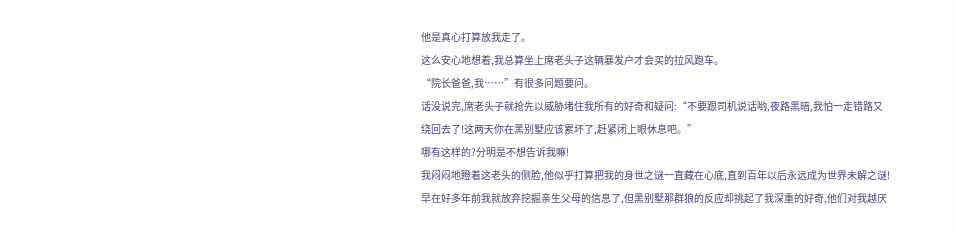他是真心打算放我走了。
这么安心地想着,我总算坐上席老头子这辆暴发户才会买的拉风跑车。
“院长爸爸,我……”有很多问题要问。
话没说完,席老头子就抢先以威胁堵住我所有的好奇和疑问:“不要跟司机说话哟,夜路黑暗,我怕一走错路又绕回去了!这两天你在黑别墅应该累坏了,赶紧闭上眼休息吧。”
哪有这样的?分明是不想告诉我嘛!
我闷闷地瞪着这老头的侧脸,他似乎打算把我的身世之谜一直藏在心底,直到百年以后永远成为世界未解之谜!
早在好多年前我就放弃挖掘亲生父母的信息了,但黑别墅那群狼的反应却挑起了我深重的好奇,他们对我越厌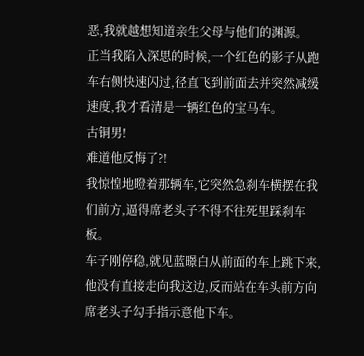恶,我就越想知道亲生父母与他们的渊源。
正当我陷入深思的时候,一个红色的影子从跑车右侧快速闪过,径直飞到前面去并突然减缓速度,我才看清是一辆红色的宝马车。
古铜男!
难道他反悔了?!
我惊惶地瞪着那辆车,它突然急刹车横摆在我们前方,逼得席老头子不得不往死里踩刹车板。
车子刚停稳,就见蓝暻白从前面的车上跳下来,他没有直接走向我这边,反而站在车头前方向席老头子勾手指示意他下车。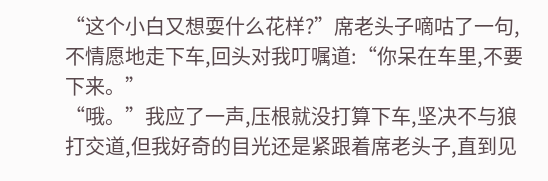“这个小白又想耍什么花样?”席老头子嘀咕了一句,不情愿地走下车,回头对我叮嘱道:“你呆在车里,不要下来。”
“哦。”我应了一声,压根就没打算下车,坚决不与狼打交道,但我好奇的目光还是紧跟着席老头子,直到见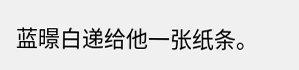蓝暻白递给他一张纸条。